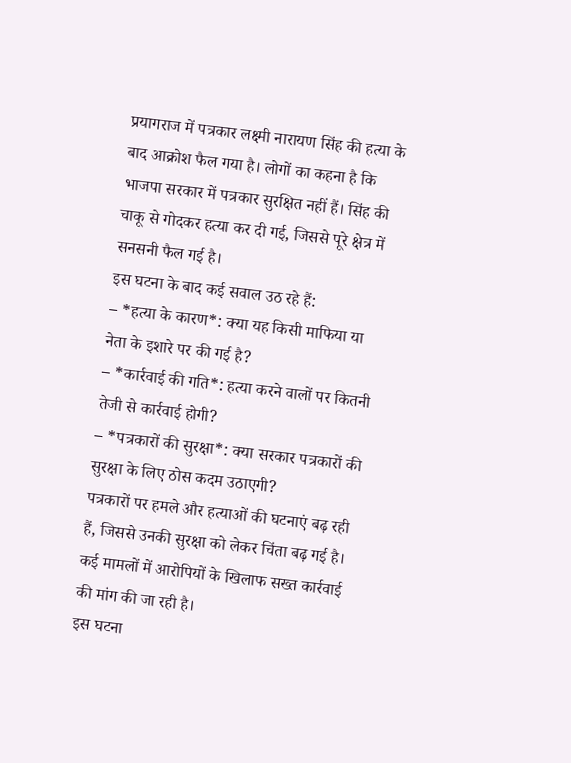प्रयागराज में पत्रकार लक्ष्मी नारायण सिंह की हत्या के बाद आक्रोश फैल गया है। लोगों का कहना है कि भाजपा सरकार में पत्रकार सुरक्षित नहीं हैं। सिंह की चाकू से गोदकर हत्या कर दी गई, जिससे पूरे क्षेत्र में सनसनी फैल गई है।
इस घटना के बाद कई सवाल उठ रहे हैं:
– *हत्या के कारण*: क्या यह किसी माफिया या नेता के इशारे पर की गई है?
– *कार्रवाई की गति*: हत्या करने वालों पर कितनी तेजी से कार्रवाई होगी?
– *पत्रकारों की सुरक्षा*: क्या सरकार पत्रकारों की सुरक्षा के लिए ठोस कदम उठाएगी?
पत्रकारों पर हमले और हत्याओं की घटनाएं बढ़ रही हैं, जिससे उनकी सुरक्षा को लेकर चिंता बढ़ गई है। कई मामलों में आरोपियों के खिलाफ सख्त कार्रवाई की मांग की जा रही है।
इस घटना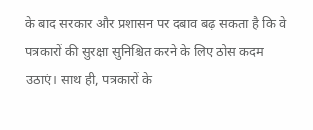के बाद सरकार और प्रशासन पर दबाव बढ़ सकता है कि वे पत्रकारों की सुरक्षा सुनिश्चित करने के लिए ठोस कदम उठाएं। साथ ही, पत्रकारों के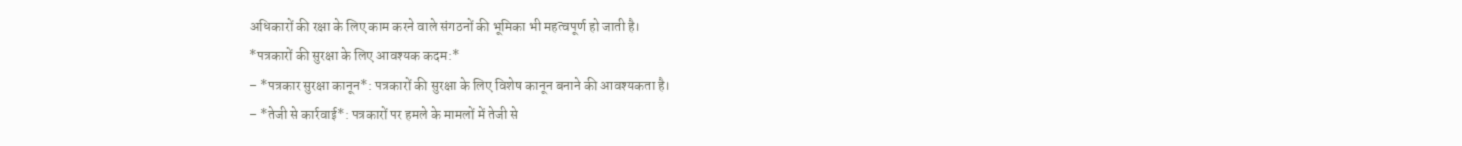अधिकारों की रक्षा के लिए काम करने वाले संगठनों की भूमिका भी महत्वपूर्ण हो जाती है।
*पत्रकारों की सुरक्षा के लिए आवश्यक कदम:*
– *पत्रकार सुरक्षा कानून*: पत्रकारों की सुरक्षा के लिए विशेष कानून बनाने की आवश्यकता है।
– *तेजी से कार्रवाई*: पत्रकारों पर हमले के मामलों में तेजी से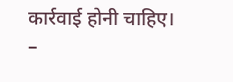कार्रवाई होनी चाहिए।
–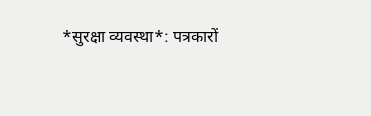*सुरक्षा व्यवस्था*: पत्रकारों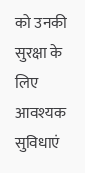को उनकी सुरक्षा के लिए आवश्यक सुविधाएं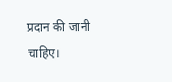प्रदान की जानी चाहिए।